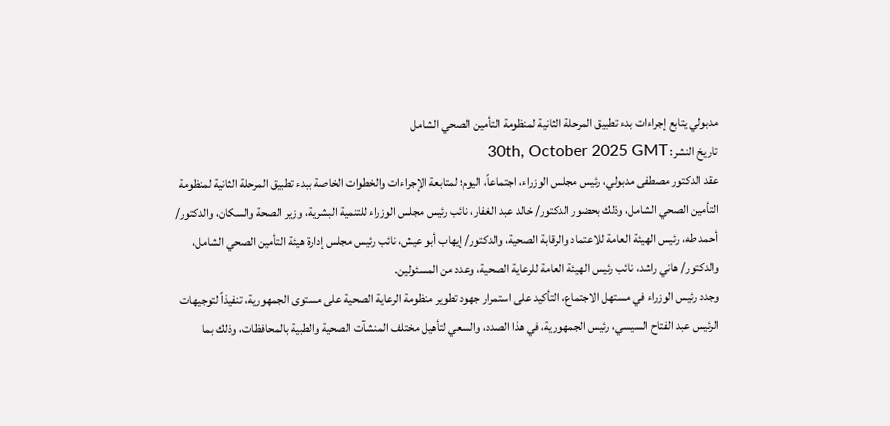مدبولي يتابع إجراءات بدء تطبيق المرحلة الثانية لمنظومة التأمين الصحي الشامل
تاريخ النشر: 30th, October 2025 GMT
عقد الدكتور مصطفى مدبولي، رئيس مجلس الوزراء، اجتماعاً، اليوم؛ لمتابعة الإجراءات والخطوات الخاصة ببدء تطبيق المرحلة الثانية لمنظومة التأمين الصحي الشامل، وذلك بحضور الدكتور/ خالد عبد الغفار، نائب رئيس مجلس الوزراء للتنمية البشرية، وزير الصحة والسكان، والدكتور/ أحمد طه، رئيس الهيئة العامة للاعتماد والرقابة الصحية، والدكتور/ إيهاب أبو عيش، نائب رئيس مجلس إدارة هيئة التأمين الصحي الشامل، والدكتور/ هاني راشد، نائب رئيس الهيئة العامة للرعاية الصحية، وعدد من المسئولين.
وجدد رئيس الوزراء في مستهل الاجتماع، التأكيد على استمرار جهود تطوير منظومة الرعاية الصحية على مستوى الجمهورية، تنفيذاً لتوجيهات الرئيس عبد الفتاح السيسي، رئيس الجمهورية، في هذا الصدد، والسعي لتأهيل مختلف المنشآت الصحية والطبية بالمحافظات، وذلك بما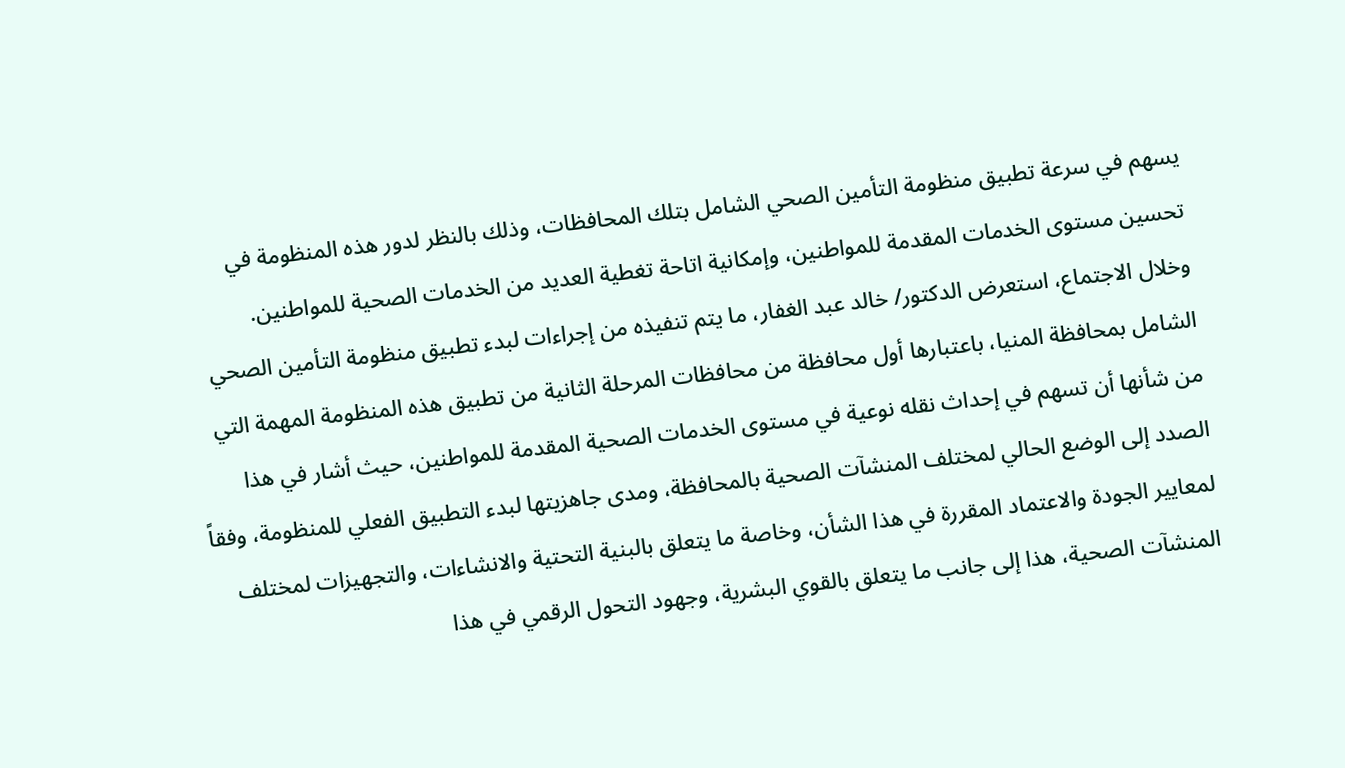يسهم في سرعة تطبيق منظومة التأمين الصحي الشامل بتلك المحافظات، وذلك بالنظر لدور هذه المنظومة في تحسين مستوى الخدمات المقدمة للمواطنين، وإمكانية اتاحة تغطية العديد من الخدمات الصحية للمواطنين.
وخلال الاجتماع، استعرض الدكتور/ خالد عبد الغفار، ما يتم تنفيذه من إجراءات لبدء تطبيق منظومة التأمين الصحي الشامل بمحافظة المنيا، باعتبارها أول محافظة من محافظات المرحلة الثانية من تطبيق هذه المنظومة المهمة التي من شأنها أن تسهم في إحداث نقله نوعية في مستوى الخدمات الصحية المقدمة للمواطنين، حيث أشار في هذا الصدد إلى الوضع الحالي لمختلف المنشآت الصحية بالمحافظة، ومدى جاهزيتها لبدء التطبيق الفعلي للمنظومة، وفقاً لمعايير الجودة والاعتماد المقررة في هذا الشأن، وخاصة ما يتعلق بالبنية التحتية والانشاءات، والتجهيزات لمختلف المنشآت الصحية، هذا إلى جانب ما يتعلق بالقوي البشرية، وجهود التحول الرقمي في هذا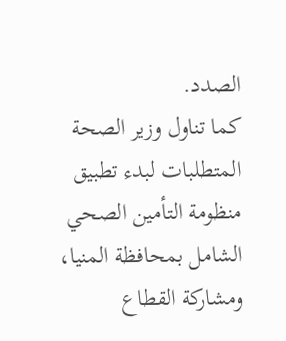الصدد.
كما تناول وزير الصحة المتطلبات لبدء تطبيق منظومة التأمين الصحي الشامل بمحافظة المنيا، ومشاركة القطاع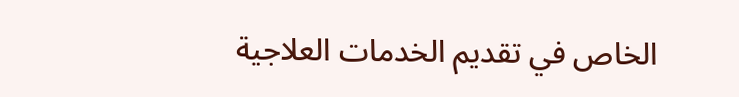الخاص في تقديم الخدمات العلاجية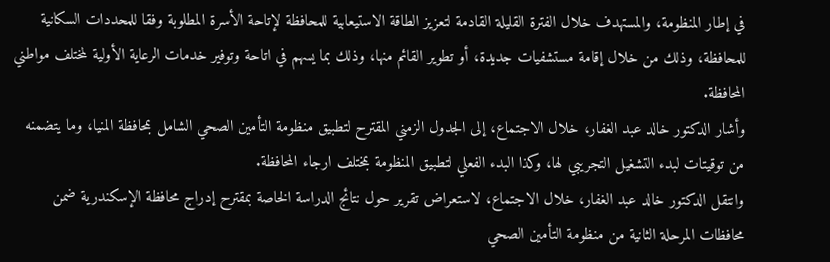في إطار المنظومة، والمستهدف خلال الفترة القليلة القادمة لتعزيز الطاقة الاستيعابية للمحافظة لإتاحة الأسرة المطلوبة وفقا للمحددات السكانية للمحافظة، وذلك من خلال إقامة مستشفيات جديدة، أو تطوير القائم منها، وذلك بما يسهم في اتاحة وتوفير خدمات الرعاية الأولية لمختلف مواطني المحافظة.
وأشار الدكتور خالد عبد الغفار، خلال الاجتماع، إلى الجدول الزمني المقترح لتطبيق منظومة التأمين الصحي الشامل بمحافظة المنيا، وما يتضمنه من توقيتات لبدء التشغيل التجريبي لها، وكذا البدء الفعلي لتطبيق المنظومة بمختلف ارجاء المحافظة.
وانتقل الدكتور خالد عبد الغفار، خلال الاجتماع، لاستعراض تقرير حول نتائج الدراسة الخاصة بمقترح إدراج محافظة الإسكندرية ضمن محافظات المرحلة الثانية من منظومة التأمين الصحي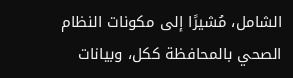الشامل، مُشيرًا إلى مكونات النظام الصحي بالمحافظة ككل، وبيانات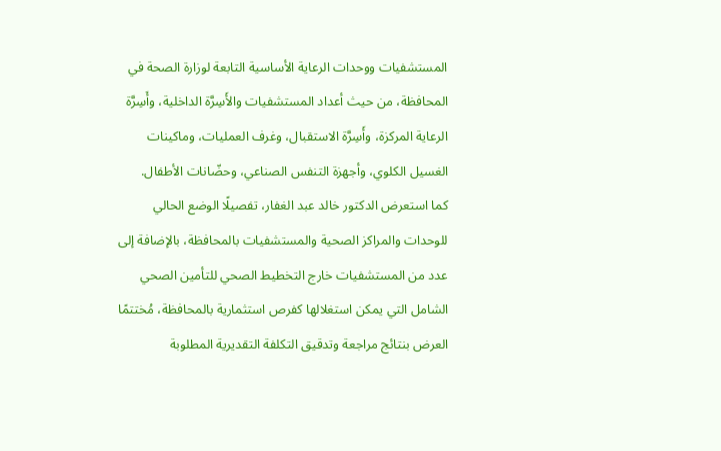المستشفيات ووحدات الرعاية الأساسية التابعة لوزارة الصحة في المحافظة، من حيث أعداد المستشفيات والأَسِرَّة الداخلية، وأَسِرَّة الرعاية المركزة، وأَسِرَّة الاستقبال، وغرف العمليات، وماكينات الغسيل الكلوي، وأجهزة التنفس الصناعي، وحضّانات الأطفال.
كما استعرض الدكتور خالد عبد الغفار، تفصيلًا الوضع الحالي للوحدات والمراكز الصحية والمستشفيات بالمحافظة، بالإضافة إلى عدد من المستشفيات خارج التخطيط الصحي للتأمين الصحي الشامل التي يمكن استغلالها كفرص استثمارية بالمحافظة، مُختتمًا العرض بنتائج مراجعة وتدقيق التكلفة التقديرية المطلوبة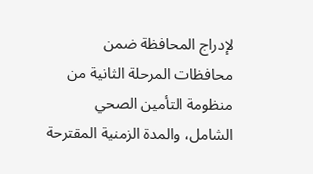لإدراج المحافظة ضمن محافظات المرحلة الثانية من منظومة التأمين الصحي الشامل، والمدة الزمنية المقترحة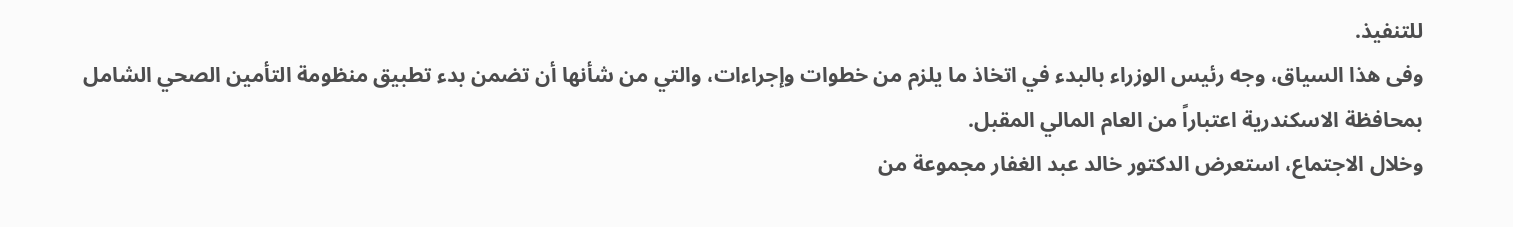للتنفيذ.
وفى هذا السياق، وجه رئيس الوزراء بالبدء في اتخاذ ما يلزم من خطوات وإجراءات، والتي من شأنها أن تضمن بدء تطبيق منظومة التأمين الصحي الشامل بمحافظة الاسكندرية اعتباراً من العام المالي المقبل.
وخلال الاجتماع، استعرض الدكتور خالد عبد الغفار مجموعة من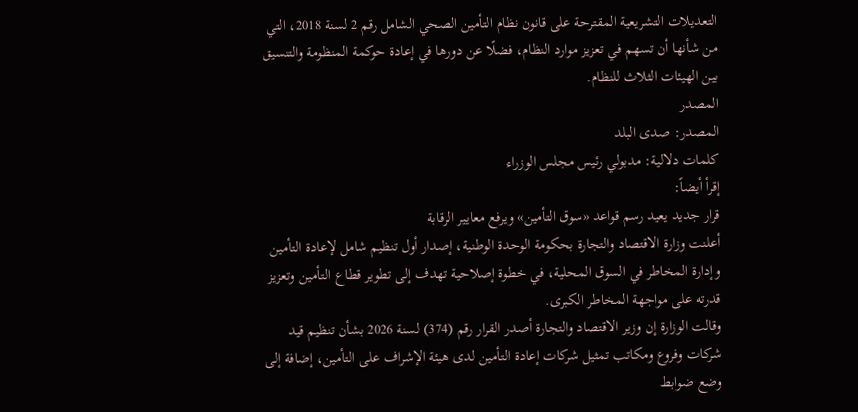التعديلات التشريعية المقترحة على قانون نظام التأمين الصحي الشامل رقم 2 لسنة 2018، التي من شأنها أن تسهم في تعزيز موارد النظام، فضلًا عن دورها في إعادة حوكمة المنظومة والتنسيق بين الهيئات الثلاث للنظام.
المصدر
المصدر: صدى البلد
كلمات دلالية: مدبولي رئيس مجلس الوزراء
إقرأ أيضاً:
قرار جديد يعيد رسم قواعد «سوق التأمين» ويرفع معايير الرقابة
أعلنت وزارة الاقتصاد والتجارة بحكومة الوحدة الوطنية، إصدار أول تنظيم شامل لإعادة التأمين وإدارة المخاطر في السوق المحلية، في خطوة إصلاحية تهدف إلى تطوير قطاع التأمين وتعزيز قدرته على مواجهة المخاطر الكبرى.
وقالت الوزارة إن وزير الاقتصاد والتجارة أصدر القرار رقم (374) لسنة 2026 بشأن تنظيم قيد شركات وفروع ومكاتب تمثيل شركات إعادة التأمين لدى هيئة الإشراف على التأمين، إضافة إلى وضع ضوابط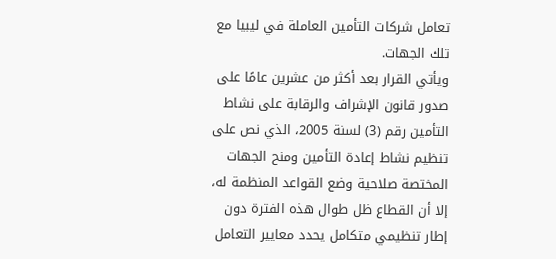تعامل شركات التأمين العاملة في ليبيا مع تلك الجهات.
ويأتي القرار بعد أكثر من عشرين عامًا على صدور قانون الإشراف والرقابة على نشاط التأمين رقم (3) لسنة 2005، الذي نص على تنظيم نشاط إعادة التأمين ومنح الجهات المختصة صلاحية وضع القواعد المنظمة له، إلا أن القطاع ظل طوال هذه الفترة دون إطار تنظيمي متكامل يحدد معايير التعامل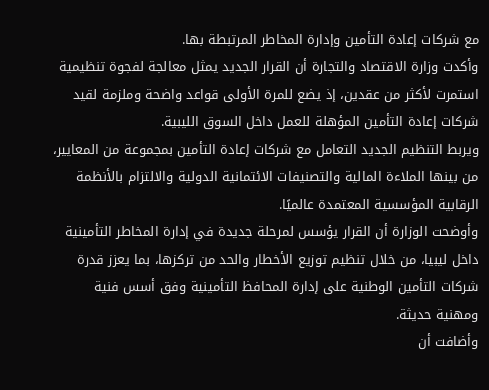مع شركات إعادة التأمين وإدارة المخاطر المرتبطة بها.
وأكدت وزارة الاقتصاد والتجارة أن القرار الجديد يمثل معالجة لفجوة تنظيمية استمرت لأكثر من عقدين، إذ يضع للمرة الأولى قواعد واضحة وملزمة لقيد شركات إعادة التأمين المؤهلة للعمل داخل السوق الليبية.
ويربط التنظيم الجديد التعامل مع شركات إعادة التأمين بمجموعة من المعايير، من بينها الملاءة المالية والتصنيفات الائتمانية الدولية والالتزام بالأنظمة الرقابية المؤسسية المعتمدة عالميًا.
وأوضحت الوزارة أن القرار يؤسس لمرحلة جديدة في إدارة المخاطر التأمينية داخل ليبيا، من خلال تنظيم توزيع الأخطار والحد من تركزها، بما يعزز قدرة شركات التأمين الوطنية على إدارة المحافظ التأمينية وفق أسس فنية ومهنية حديثة.
وأضافت أن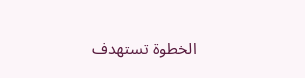الخطوة تستهدف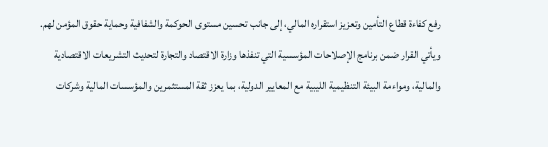رفع كفاءة قطاع التأمين وتعزيز استقراره المالي، إلى جانب تحسين مستوى الحوكمة والشفافية وحماية حقوق المؤمن لهم.
ويأتي القرار ضمن برنامج الإصلاحات المؤسسية التي تنفذها وزارة الاقتصاد والتجارة لتحديث التشريعات الاقتصادية والمالية، ومواءمة البيئة التنظيمية الليبية مع المعايير الدولية، بما يعزز ثقة المستثمرين والمؤسسات المالية وشركات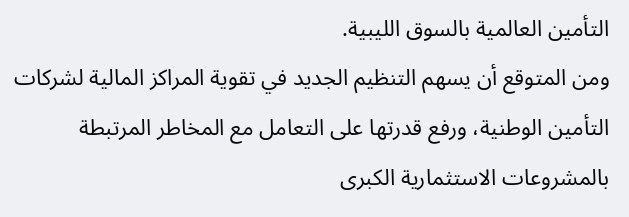التأمين العالمية بالسوق الليبية.
ومن المتوقع أن يسهم التنظيم الجديد في تقوية المراكز المالية لشركات التأمين الوطنية، ورفع قدرتها على التعامل مع المخاطر المرتبطة بالمشروعات الاستثمارية الكبرى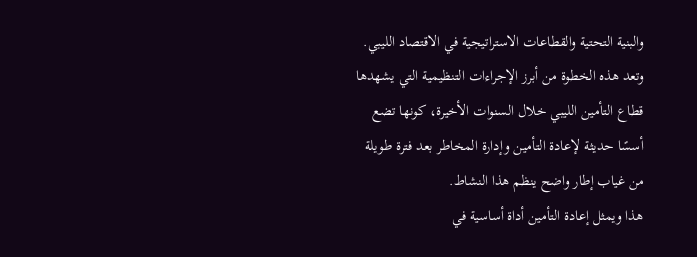والبنية التحتية والقطاعات الاستراتيجية في الاقتصاد الليبي.
وتعد هذه الخطوة من أبرز الإجراءات التنظيمية التي يشهدها قطاع التأمين الليبي خلال السنوات الأخيرة، كونها تضع أسسًا حديثة لإعادة التأمين وإدارة المخاطر بعد فترة طويلة من غياب إطار واضح ينظم هذا النشاط.
هذا ويمثل إعادة التأمين أداة أساسية في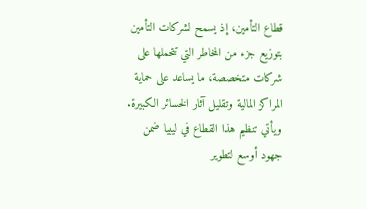قطاع التأمين، إذ يسمح لشركات التأمين بتوزيع جزء من المخاطر التي تتحملها على شركات متخصصة، ما يساعد على حماية المراكز المالية وتقليل آثار الخسائر الكبيرة.
ويأتي تنظيم هذا القطاع في ليبيا ضمن جهود أوسع لتطوير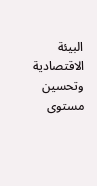البيئة الاقتصادية وتحسين مستوى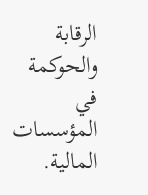الرقابة والحوكمة في المؤسسات المالية.